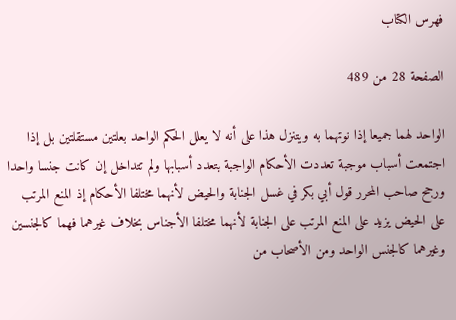فهرس الكتاب

الصفحة 28 من 489

الواحد لهما جميعا إذا نوتهما به ويتنزل هذا على أنه لا يعلل الحكم الواحد بعلتين مستقلتين بل إذا اجتمعت أسباب موجبة تعددت الأحكام الواجبة بتعدد أسبابها ولم تتداخل إن كانت جنسا واحدا ورجح صاحب المحرر قول أبي بكر في غسل الجنابة والحيض لأنهما مختلفا الأحكام إذ المنع المرتب على الحيض يزيد على المنع المرتب على الجنابة لأنهما مختلفا الأجناس بخلاف غيرهما فهما كالجنسين وغيرهما كالجنس الواحد ومن الأصحاب من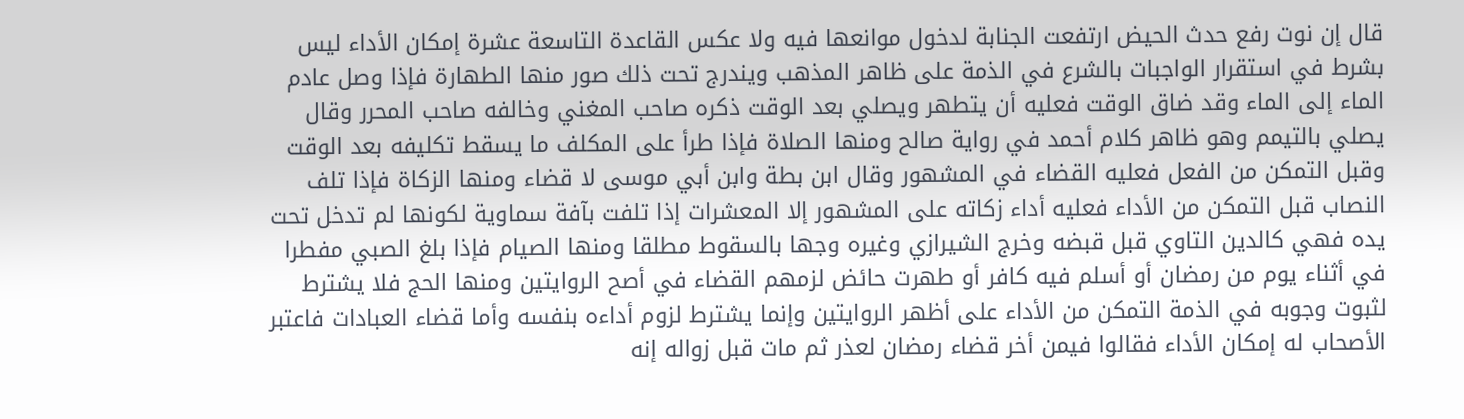قال إن نوت رفع حدث الحيض ارتفعت الجنابة لدخول موانعها فيه ولا عكس القاعدة التاسعة عشرة إمكان الأداء ليس بشرط في استقرار الواجبات بالشرع في الذمة على ظاهر المذهب ويندرج تحت ذلك صور منها الطهارة فإذا وصل عادم الماء إلى الماء وقد ضاق الوقت فعليه أن يتطهر ويصلي بعد الوقت ذكره صاحب المغني وخالفه صاحب المحرر وقال يصلي بالتيمم وهو ظاهر كلام أحمد في رواية صالح ومنها الصلاة فإذا طرأ على المكلف ما يسقط تكليفه بعد الوقت وقبل التمكن من الفعل فعليه القضاء في المشهور وقال ابن بطة وابن أبي موسى لا قضاء ومنها الزكاة فإذا تلف النصاب قبل التمكن من الأداء فعليه أداء زكاته على المشهور إلا المعشرات إذا تلفت بآفة سماوية لكونها لم تدخل تحت يده فهي كالدين التاوي قبل قبضه وخرج الشيرازي وغيره وجها بالسقوط مطلقا ومنها الصيام فإذا بلغ الصبي مفطرا في أثناء يوم من رمضان أو أسلم فيه كافر أو طهرت حائض لزمهم القضاء في أصح الروايتين ومنها الحج فلا يشترط لثبوت وجوبه في الذمة التمكن من الأداء على أظهر الروايتين وإنما يشترط لزوم أداءه بنفسه وأما قضاء العبادات فاعتبر الأصحاب له إمكان الأداء فقالوا فيمن أخر قضاء رمضان لعذر ثم مات قبل زواله إنه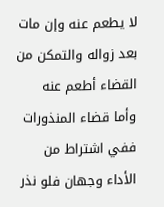لا يطعم عنه وإن مات بعد زواله والتمكن من القضاء أطعم عنه وأما قضاء المنذورات ففي اشتراط من الأداء وجهان فلو نذر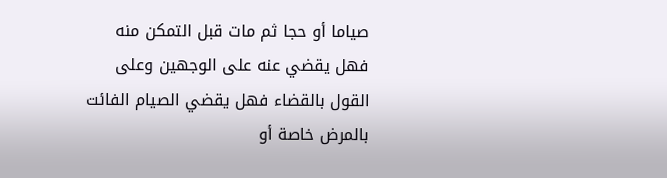صياما أو حجا ثم مات قبل التمكن منه فهل يقضي عنه على الوجهين وعلى القول بالقضاء فهل يقضي الصيام الفائت بالمرض خاصة أو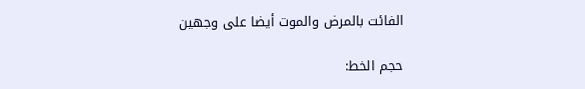الفائت بالمرض والموت أيضا على وجهين

حجم الخط: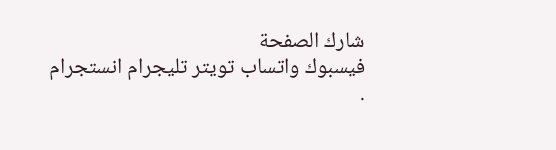شارك الصفحة
فيسبوك واتساب تويتر تليجرام انستجرام
.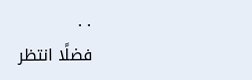. .
فضلًا انتظر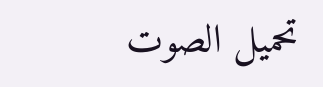تحميل الصوت